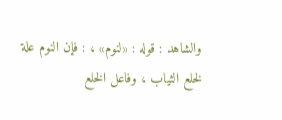والشاهد : قوله : «لنوم» ، : فإن النوم علة لخلع الثياب ، وفاعل الخلع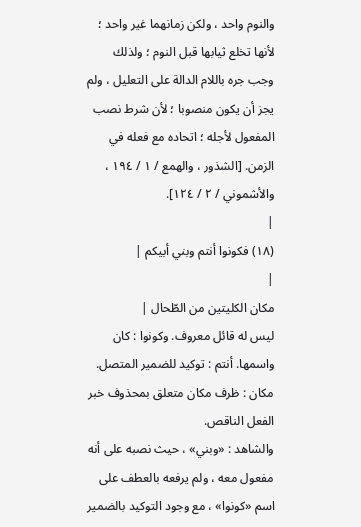والنوم واحد ، ولكن زمانهما غير واحد ؛ لأنها تخلع ثيابها قبل النوم ؛ ولذلك وجب جره باللام الدالة على التعليل ، ولم يجز أن يكون منصوبا ؛ لأن شرط نصب المفعول لأجله ؛ اتحاده مع فعله في الزمن. [الشذور ، والهمع / ١ / ١٩٤ ، والأشموني / ٢ / ١٢٤].
|
(١٨) فكونوا أنتم وبني أبيكم |
|
مكان الكليتين من الطّحال |
ليس له قائل معروف. وكونوا : كان واسمها. أنتم : توكيد للضمير المتصل. مكان : ظرف مكان متعلق بمحذوف خبر الفعل الناقص.
والشاهد : «وبني» ، حيث نصبه على أنه مفعول معه ، ولم يرفعه بالعطف على اسم «كونوا» ، مع وجود التوكيد بالضمير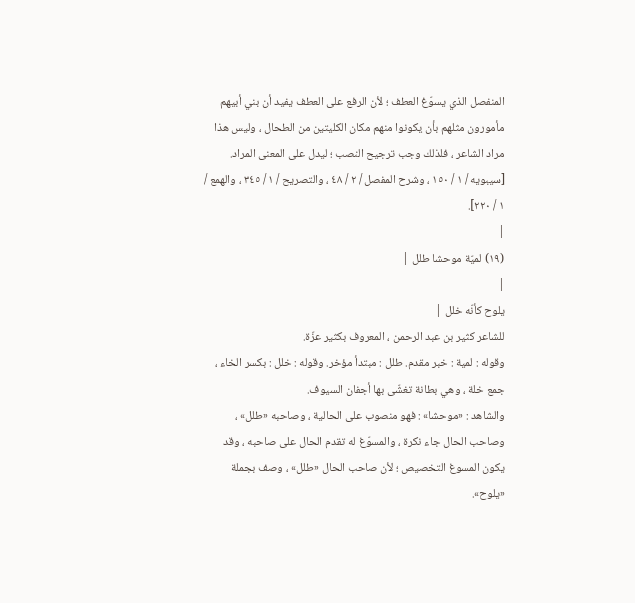المنفصل الذي يسوّغ العطف ؛ لأن الرفع على العطف يفيد أن بني أبيهم مأمورون مثلهم بأن يكونوا منهم مكان الكليتين من الطحال ، وليس هذا مراد الشاعر ، فلذلك وجب ترجيح النصب ؛ ليدل على المعنى المراد. [سيبويه / ١ / ١٥٠ ، وشرح المفصل / ٢ / ٤٨ ، والتصريح / ١ / ٣٤٥ ، والهمع / ١ / ٢٢٠].
|
(١٩) لميّة موحشا طلل |
|
يلوح كأنّه خلل |
للشاعر كثير بن عبد الرحمن ، المعروف بكثير عزّة.
وقوله : لمية : خبر مقدم. طلل : مبتدأ مؤخر. وقوله : خلل : بكسر الخاء ، جمع خلة ، وهي بطانة تغشّى بها أجفان السيوف.
والشاهد : «موحشا» : فهو منصوب على الحالية ، وصاحبه «طلل» ، وصاحب الحال جاء نكرة ، والمسوّغ له تقدم الحال على صاحبه ، وقد يكون المسوغ التخصيص ؛ لأن صاحب الحال «طلل» ، وصف بجملة «يلوح».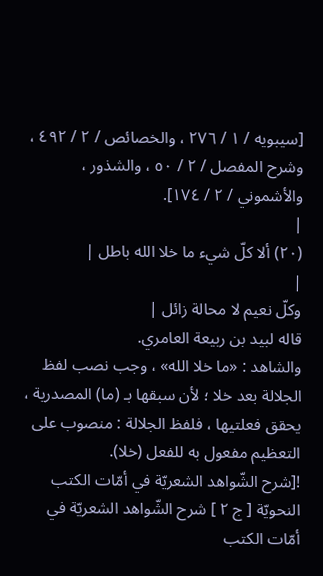[سيبويه / ١ / ٢٧٦ ، والخصائص / ٢ / ٤٩٢ ، وشرح المفصل / ٢ / ٥٠ ، والشذور ، والأشموني / ٢ / ١٧٤].
|
(٢٠) ألا كلّ شيء ما خلا الله باطل |
|
وكلّ نعيم لا محالة زائل |
قاله لبيد بن ربيعة العامري.
والشاهد : «ما خلا الله» ، وجب نصب لفظ الجلالة بعد خلا ؛ لأن سبقها بـ (ما) المصدرية ، يحقق فعلتيها ، فلفظ الجلالة : منصوب على التعظيم مفعول به للفعل (خلا).
![شرح الشّواهد الشعريّة في أمّات الكتب النحويّة [ ج ٢ ] شرح الشّواهد الشعريّة في أمّات الكتب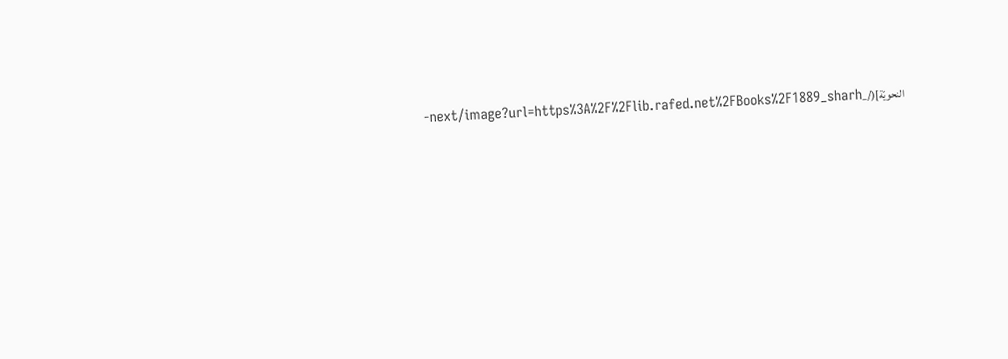النحويّة](/_next/image?url=https%3A%2F%2Flib.rafed.net%2FBooks%2F1889_sharh-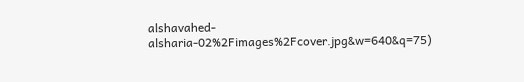alshavahed-alsharia-02%2Fimages%2Fcover.jpg&w=640&q=75)